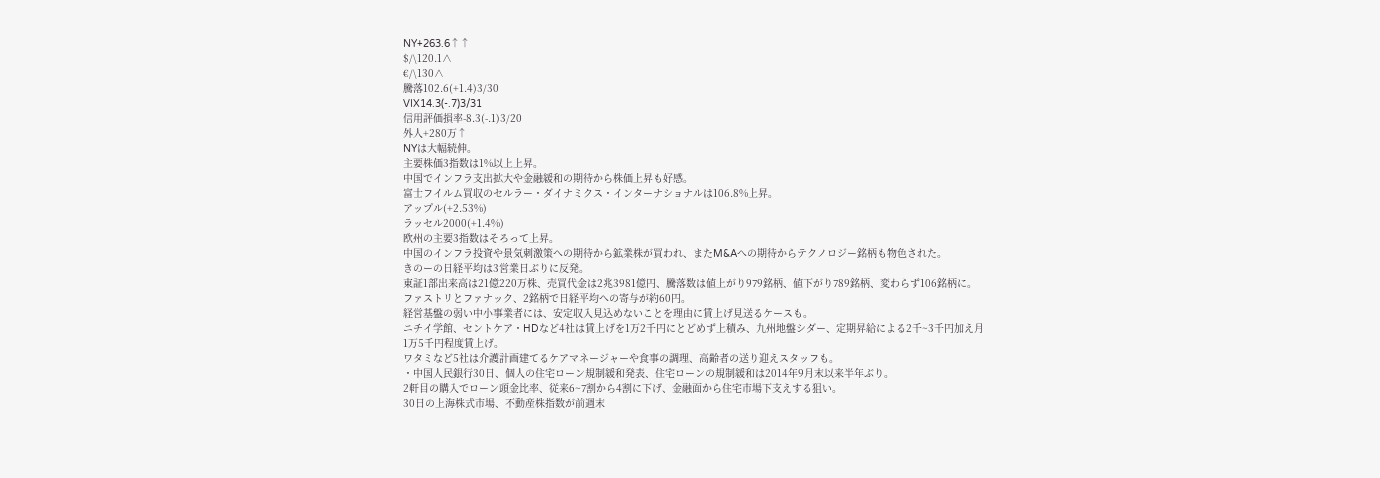NY+263.6↑↑
$/\120.1∧
€/\130∧
騰落102.6(+1.4)3/30
VIX14.3(-.7)3/31
信用評価損率-8.3(-.1)3/20
外人+280万↑
NYは大幅続伸。
主要株価3指数は1%以上上昇。
中国でインフラ支出拡大や金融緩和の期待から株価上昇も好感。
富士フイルム買収のセルラー・ダイナミクス・インターナショナルは106.8%上昇。
アップル(+2.53%)
ラッセル2000(+1.4%)
欧州の主要3指数はそろって上昇。
中国のインフラ投資や景気刺激策への期待から鉱業株が買われ、またM&Aへの期待からテクノロジー銘柄も物色された。
きのーの日経平均は3営業日ぶりに反発。
東証1部出来高は21億220万株、売買代金は2兆3981億円、騰落数は値上がり979銘柄、値下がり789銘柄、変わらず106銘柄に。
ファストリとファナック、2銘柄で日経平均への寄与が約60円。
経営基盤の弱い中小事業者には、安定収入見込めないことを理由に賃上げ見送るケースも。
ニチイ学館、セントケア・HDなど4社は賃上げを1万2千円にとどめず上積み、九州地盤シダー、定期昇給による2千~3千円加え月1万5千円程度賃上げ。
ワタミなど5社は介護計画建てるケアマネージャーや食事の調理、高齢者の送り迎えスタッフも。
・中国人民銀行30日、個人の住宅ローン規制緩和発表、住宅ローンの規制緩和は2014年9月末以来半年ぶり。
2軒目の購入でローン頭金比率、従来6~7割から4割に下げ、金融面から住宅市場下支えする狙い。
30日の上海株式市場、不動産株指数が前週末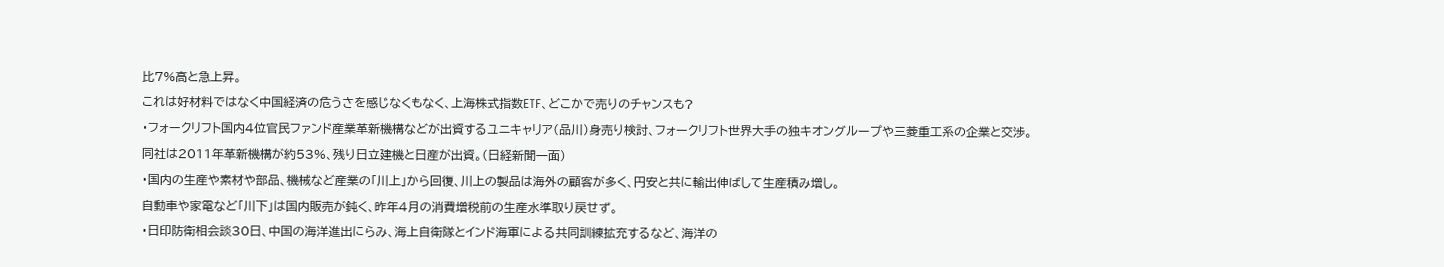比7%高と急上昇。
これは好材料ではなく中国経済の危うさを感じなくもなく、上海株式指数ETF、どこかで売りのチャンスも?
・フォークリフト国内4位官民ファンド産業革新機構などが出資するユニキャリア(品川)身売り検討、フォークリフト世界大手の独キオングループや三菱重工系の企業と交渉。
同社は2011年革新機構が約53%、残り日立建機と日産が出資。(日経新聞一面)
・国内の生産や素材や部品、機械など産業の「川上」から回復、川上の製品は海外の顧客が多く、円安と共に輸出伸ばして生産積み増し。
自動車や家電など「川下」は国内販売が鈍く、昨年4月の消費増税前の生産水準取り戻せず。
・日印防衛相会談30日、中国の海洋進出にらみ、海上自衛隊とインド海軍による共同訓練拡充するなど、海洋の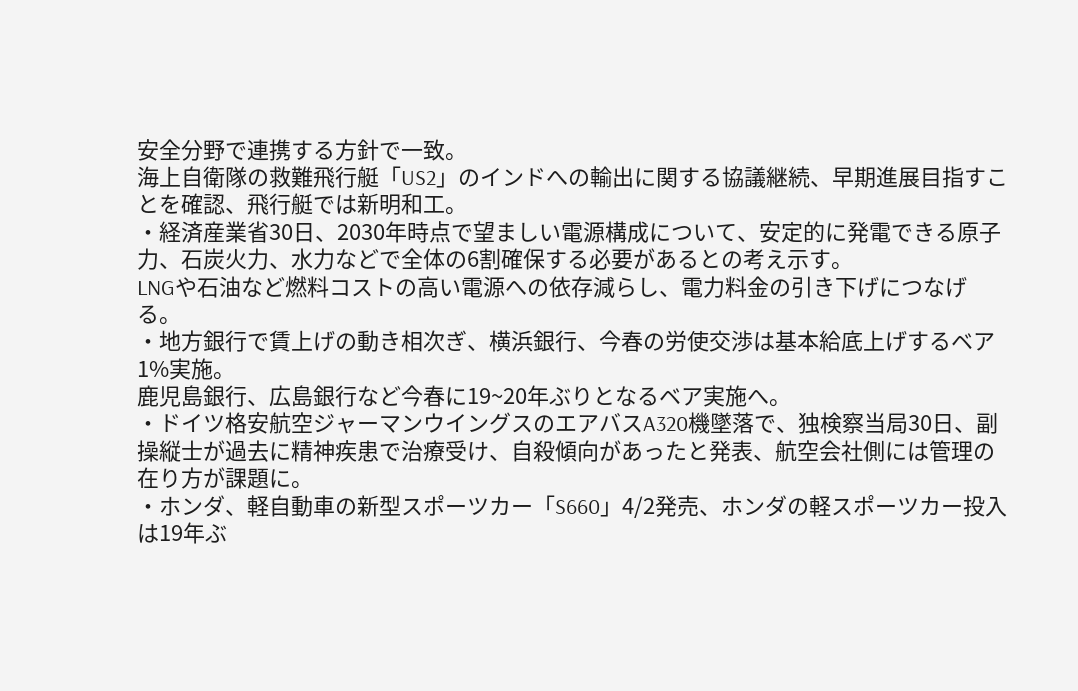安全分野で連携する方針で一致。
海上自衛隊の救難飛行艇「US2」のインドへの輸出に関する協議継続、早期進展目指すことを確認、飛行艇では新明和工。
・経済産業省30日、2030年時点で望ましい電源構成について、安定的に発電できる原子力、石炭火力、水力などで全体の6割確保する必要があるとの考え示す。
LNGや石油など燃料コストの高い電源への依存減らし、電力料金の引き下げにつなげる。
・地方銀行で賃上げの動き相次ぎ、横浜銀行、今春の労使交渉は基本給底上げするベア1%実施。
鹿児島銀行、広島銀行など今春に19~20年ぶりとなるベア実施へ。
・ドイツ格安航空ジャーマンウイングスのエアバスA320機墜落で、独検察当局30日、副操縦士が過去に精神疾患で治療受け、自殺傾向があったと発表、航空会社側には管理の在り方が課題に。
・ホンダ、軽自動車の新型スポーツカー「S660」4/2発売、ホンダの軽スポーツカー投入は19年ぶ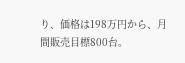り、価格は198万円から、月間販売目標800台。